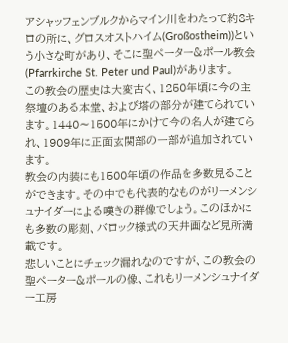アシャッフェンブルクからマイン川をわたって約8キロの所に、グロスオストハイム(Großostheim))という小さな町があり、そこに聖ペーター&ポール教会(Pfarrkirche St. Peter und Paul)があります。
この教会の歴史は大変古く、1250年頃に今の主祭壇のある本堂、および塔の部分が建てられています。1440〜1500年にかけて今の名人が建てられ、1909年に正面玄関部の一部が追加されています。
教会の内装にも1500年頃の作品を多数見ることができます。その中でも代表的なものがリーメンシュナイダーによる嘆きの群像でしょう。このほかにも多数の彫刻、バロック様式の天井画など見所満載です。
悲しいことにチェック漏れなのですが、この教会の聖ペーター&ポールの像、これもリーメンシュナイダー工房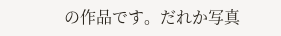の作品です。だれか写真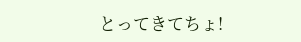とってきてちょ!